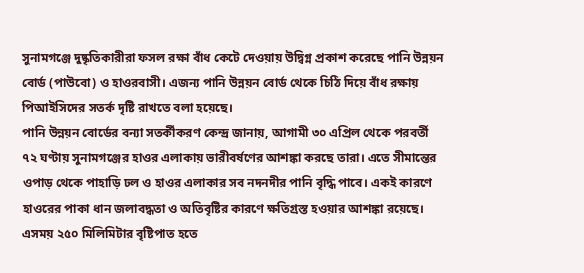সুনামগঞ্জে দুষ্কৃতিকারীরা ফসল রক্ষা বাঁধ কেটে দেওয়ায় উদ্বিগ্ন প্রকাশ করেছে পানি উন্নয়ন বোর্ড (পাউবো) ও হাওরবাসী। এজন্য পানি উন্নয়ন বোর্ড থেকে চিঠি দিয়ে বাঁধ রক্ষায় পিআইসিদের সতর্ক দৃষ্টি রাখতে বলা হয়েছে।
পানি উন্নয়ন বোর্ডের বন্যা সতর্কীকরণ কেন্দ্র জানায়, আগামী ৩০ এপ্রিল থেকে পরবর্তী ৭২ ঘণ্টায় সুনামগঞ্জের হাওর এলাকায় ভারীবর্ষণের আশঙ্কা করছে তারা। এতে সীমান্তের ওপাড় থেকে পাহাড়ি ঢল ও হাওর এলাকার সব নদনদীর পানি বৃদ্ধি পাবে। একই কারণে হাওরের পাকা ধান জলাবদ্ধতা ও অতিবৃষ্টির কারণে ক্ষতিগ্রস্ত হওয়ার আশঙ্কা রয়েছে। এসময় ২৫০ মিলিমিটার বৃষ্টিপাত হতে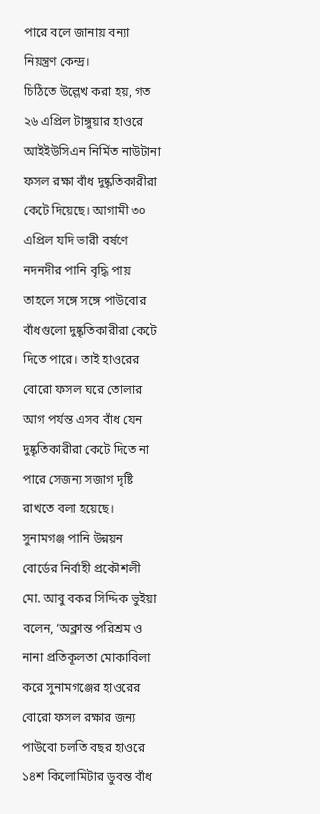পারে বলে জানায় বন্যা নিয়ন্ত্রণ কেন্দ্র।
চিঠিতে উল্লেখ করা হয়, গত ২৬ এপ্রিল টাঙ্গুয়ার হাওরে আইইউসিএন নির্মিত নাউটানা ফসল রক্ষা বাঁধ দুষ্কৃতিকারীরা কেটে দিয়েছে। আগামী ৩০ এপ্রিল যদি ভারী বর্ষণে নদনদীর পানি বৃদ্ধি পায় তাহলে সঙ্গে সঙ্গে পাউবোর বাঁধগুলো দুষ্কৃতিকারীরা কেটে দিতে পারে। তাই হাওরের বোরো ফসল ঘরে তোলার আগ পর্যন্ত এসব বাঁধ যেন দুষ্কৃতিকারীরা কেটে দিতে না পারে সেজন্য সজাগ দৃষ্টি রাখতে বলা হয়েছে।
সুনামগঞ্জ পানি উন্নয়ন বোর্ডের নির্বাহী প্রকৌশলী মো. আবু বকর সিদ্দিক ভুইয়া বলেন, ‘অক্লান্ত পরিশ্রম ও নানা প্রতিকূলতা মোকাবিলা করে সুনামগঞ্জের হাওরের বোরো ফসল রক্ষার জন্য পাউবো চলতি বছর হাওরে ১৪শ কিলোমিটার ডুবন্ত বাঁধ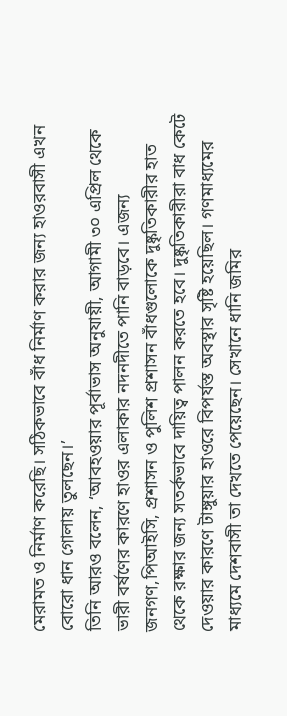মেরামত ও নির্মাণ করেছি। সঠিকভাবে বাঁধ নির্মাণ করার জন্য হাওরবাসী এখন বোরো ধান গোলায় তুলছেন।’
তিনি আরও বলেন, ‘আবহওয়ার পূর্বাভাস অনুযায়ী, আগামী ৩০ এপ্রিল থেকে ভারী বর্ষণের কারণে হাওর এলাকার নদনদীতে পানি বাড়বে। এজন্য জনগণ,পিআইসি, প্রশাসন ও পুলিশ প্রশাসন বাঁধগুলোকে দুষ্কৃতিকারীর হাত থেকে রক্ষার জন্য সতর্কভাবে দায়িত্ব পালন করতে হবে। দুষ্কৃতিকারীরা বাধ কেটে দেওয়ার কারণে টাঙ্গুয়ার হাওরে বিপর্যস্ত অবস্থার সৃষ্টি হয়েছিল। গণমাধ্যমের মাধ্যমে দেশবাসী তা দেখতে পেয়েছেন। সেখানে ধানি জমির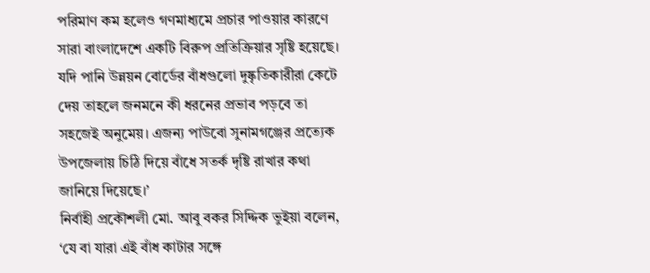পরিমাণ কম হলেও গণমাধ্যমে প্রচার পাওয়ার কারণে সারা বাংলাদেশে একটি বিরুপ প্রতিক্রিয়ার সৃষ্টি হয়েছে। যদি পানি উন্নয়ন বোর্ডের বাঁধগুলো দুষ্কৃতিকারীরা কেটে দেয় তাহলে জনমনে কী ধরনের প্রভাব পড়বে তা সহজেই অনুমেয়। এজন্য পাউবো সুনামগঞ্জের প্রত্যেক উপজেলায় চিঠি দিয়ে বাঁধে সতর্ক দৃষ্টি রাখার কথা জানিয়ে দিয়েছে।’
নির্বাহী প্রকৌশলী মো. আবু বকর সিদ্দিক ভুইয়া বলেন, ‘যে বা যারা এই বাঁধ কাটার সঙ্গে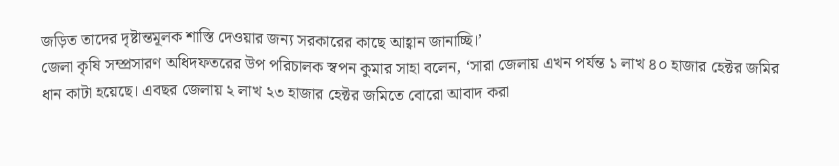জড়িত তাদের দৃষ্টান্তমূলক শাস্তি দেওয়ার জন্য সরকারের কাছে আহ্বান জানাচ্ছি।’
জেলা কৃষি সম্প্রসারণ অধিদফতরের উপ পরিচালক স্বপন কুমার সাহা বলেন, ‘সারা জেলায় এখন পর্যন্ত ১ লাখ ৪০ হাজার হেক্টর জমির ধান কাটা হয়েছে। এবছর জেলায় ২ লাখ ২৩ হাজার হেক্টর জমিতে বোরো আবাদ করা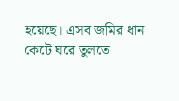হয়েছে। এসব জমির ধান কেটে ঘরে তুলতে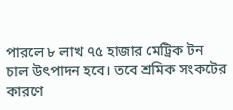পারলে ৮ লাখ ৭৫ হাজার মেট্রিক টন চাল উৎপাদন হবে। তবে শ্রমিক সংকটের কারণে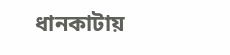ধানকাটায়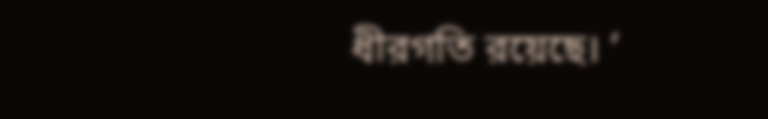ধীরগতি রয়েছে। ’